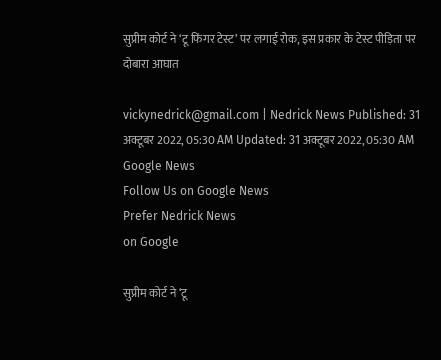सुप्रीम कोर्ट ने ‘टू फिंगर टेस्ट’ पर लगाई रोक, इस प्रकार के टेस्ट पीड़िता पर दोबारा आघात

vickynedrick@gmail.com | Nedrick News Published: 31 अक्टूबर 2022, 05:30 AM Updated: 31 अक्टूबर 2022, 05:30 AM
Google News
Follow Us on Google News
Prefer Nedrick News
on Google

सुप्रीम कोर्ट ने ‘टू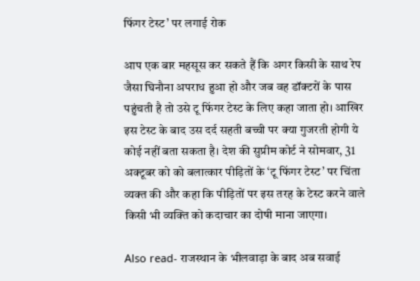फिंगर टेस्ट’ पर लगाई रोक

आप एक बार महसूस कर सकते हैं कि अगर किसी के साथ रेप जैसा घिनौना अपराध हुआ हो और जब वह डॉक्टरों के पास पहुंचती है तो उसे टू फिंगर टेस्ट के लिए कहा जाता हो। आखिर इस टेस्ट के बाद उस दर्द सहती बच्ची पर क्या गुजरती होगी ये कोई नहीं बता सकता है। देश की सुप्रीम कोर्ट ने सोमवार, 31 अक्टूबर को को बलात्कार पीड़ितों के ‘टू फिंगर टेस्ट’ पर चिंता व्यक्त की और कहा कि पीड़ितों पर इस तरह के टेस्ट करने वाले किसी भी व्यक्ति को कदाचार का दोषी माना जाएगा।

Also read- राजस्थान के भीलवाड़ा के बाद अब सवाई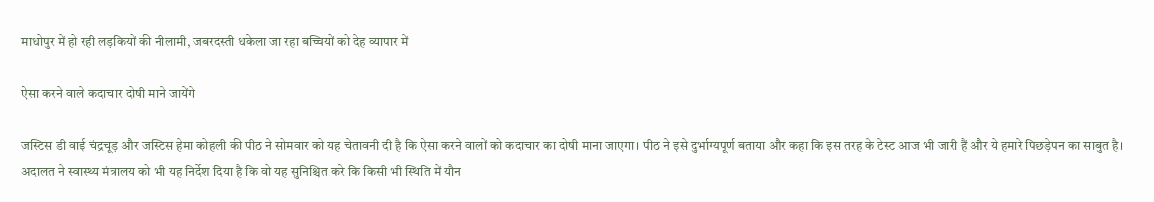माधोपुर में हो रही लड़कियों की नीलामी, जबरदस्ती धकेला जा रहा बच्चियों को देह व्यापार में

ऐसा करने वाले कदाचार दोषी माने जायेंगे

जस्टिस डी वाई चंद्रचूड़ और जस्टिस हेमा कोहली की पीठ ने सोमवार को यह चेतावनी दी है कि ऐसा करने वालों को कदाचार का दोषी माना जाएगा। पीठ ने इसे दुर्भाग्यपूर्ण बताया और कहा कि इस तरह के टेस्ट आज भी जारी हैं और ये हमारे पिछड़ेपन का साबुत है। अदालत ने स्वास्थ्य मंत्रालय को भी यह निर्देश दिया है कि वो यह सुनिश्चित करे कि किसी भी स्थिति में यौन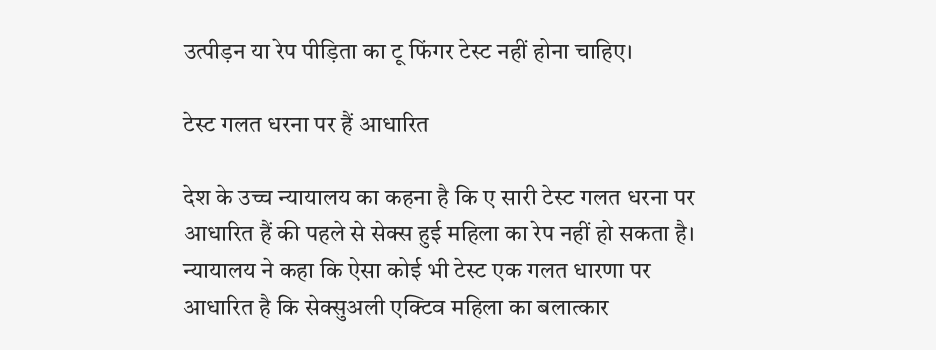उत्पीड़न या रेप पीड़िता का टू फिंगर टेस्ट नहीं होना चाहिए।

टेस्ट गलत धरना पर हैं आधारित

देश के उच्च न्यायालय का कहना है कि ए सारी टेस्ट गलत धरना पर आधारित हैं की पहले से सेक्स हुई महिला का रेप नहीं हो सकता है। न्यायालय ने कहा कि ऐसा कोई भी टेस्ट एक गलत धारणा पर आधारित है कि सेक्सुअली एक्टिव महिला का बलात्कार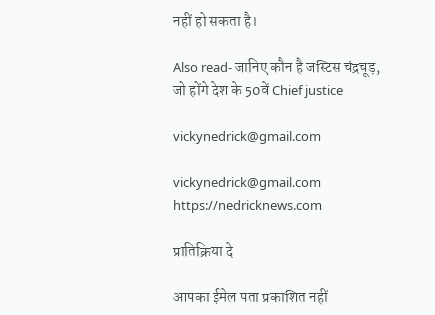नहीं हो सकता है।

Also read- जानिए कौन है जस्टिस चंद्रचूड़, जो होंगे देश के 50वें Chief justice

vickynedrick@gmail.com

vickynedrick@gmail.com https://nedricknews.com

प्रातिक्रिया दे

आपका ईमेल पता प्रकाशित नहीं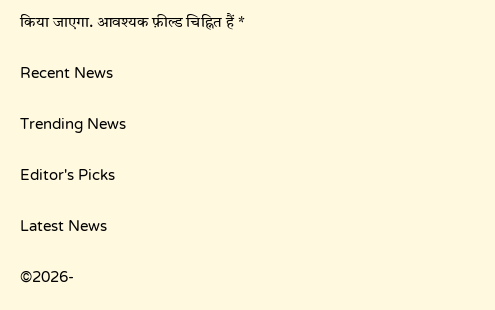किया जाएगा. आवश्यक फ़ील्ड चिह्नित हैं *

Recent News

Trending News

Editor's Picks

Latest News

©2026-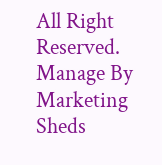All Right Reserved. Manage By Marketing Sheds